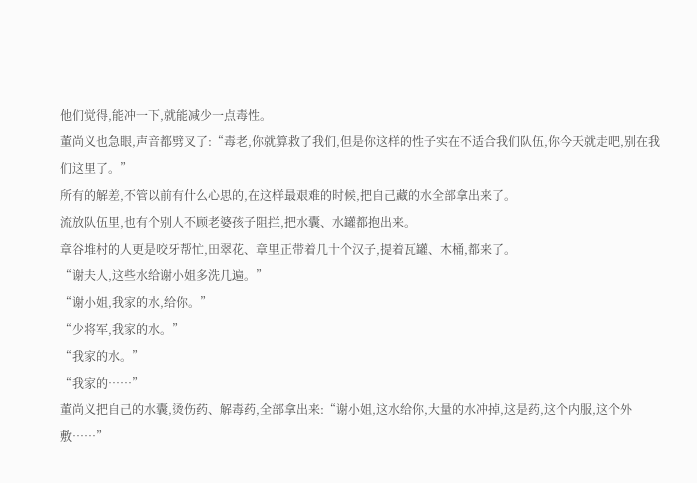他们觉得,能冲一下,就能减少一点毒性。
董尚义也急眼,声音都劈叉了:“毒老,你就算救了我们,但是你这样的性子实在不适合我们队伍,你今天就走吧,别在我们这里了。”
所有的解差,不管以前有什么心思的,在这样最艰难的时候,把自己藏的水全部拿出来了。
流放队伍里,也有个别人不顾老婆孩子阻拦,把水囊、水罐都抱出来。
章谷堆村的人更是咬牙帮忙,田翠花、章里正带着几十个汉子,提着瓦罐、木桶,都来了。
“谢夫人,这些水给谢小姐多洗几遍。”
“谢小姐,我家的水,给你。”
“少将军,我家的水。”
“我家的水。”
“我家的……”
董尚义把自己的水囊,烫伤药、解毒药,全部拿出来:“谢小姐,这水给你,大量的水冲掉,这是药,这个内服,这个外敷……”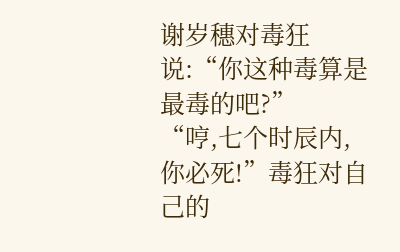谢岁穗对毒狂说:“你这种毒算是最毒的吧?”
“哼,七个时辰内,你必死!”毒狂对自己的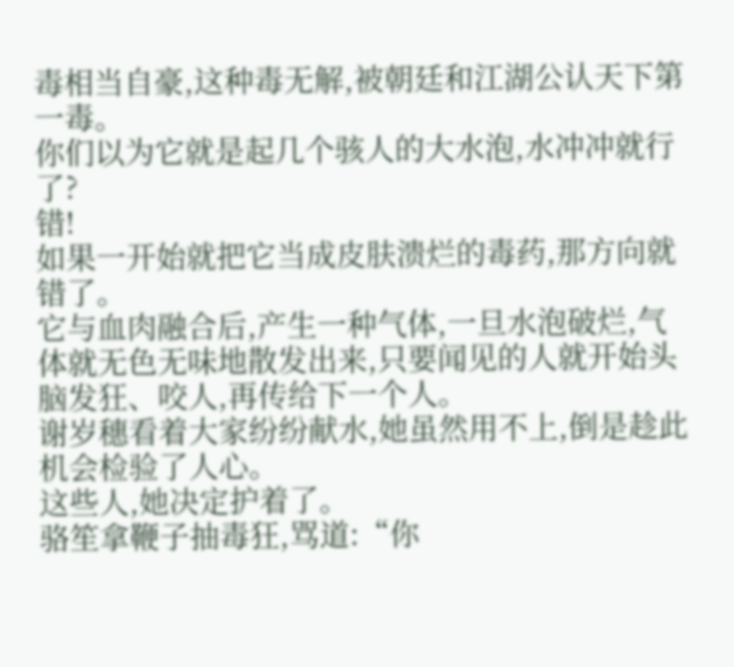毒相当自豪,这种毒无解,被朝廷和江湖公认天下第一毒。
你们以为它就是起几个骇人的大水泡,水冲冲就行了?
错!
如果一开始就把它当成皮肤溃烂的毒药,那方向就错了。
它与血肉融合后,产生一种气体,一旦水泡破烂,气体就无色无味地散发出来,只要闻见的人就开始头脑发狂、咬人,再传给下一个人。
谢岁穗看着大家纷纷献水,她虽然用不上,倒是趁此机会检验了人心。
这些人,她决定护着了。
骆笙拿鞭子抽毒狂,骂道:“你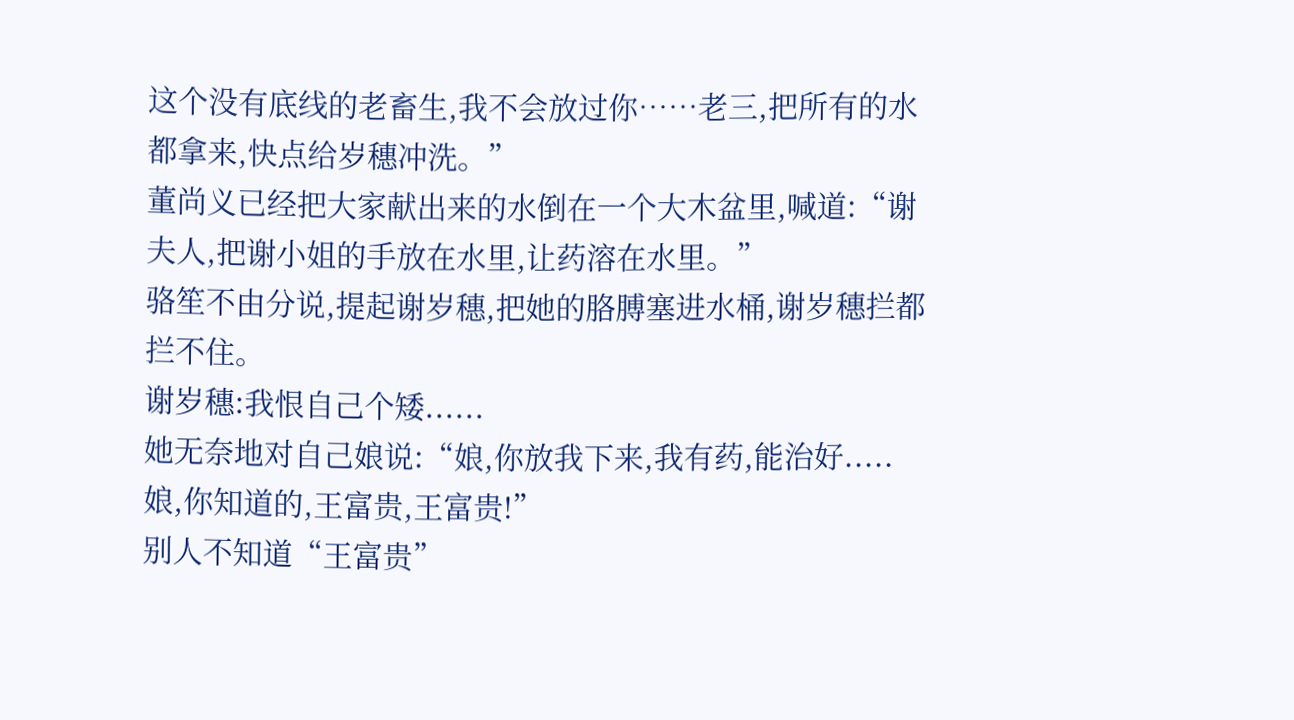这个没有底线的老畜生,我不会放过你……老三,把所有的水都拿来,快点给岁穗冲洗。”
董尚义已经把大家献出来的水倒在一个大木盆里,喊道:“谢夫人,把谢小姐的手放在水里,让药溶在水里。”
骆笙不由分说,提起谢岁穗,把她的胳膊塞进水桶,谢岁穗拦都拦不住。
谢岁穗:我恨自己个矮......
她无奈地对自己娘说:“娘,你放我下来,我有药,能治好.....娘,你知道的,王富贵,王富贵!”
别人不知道“王富贵”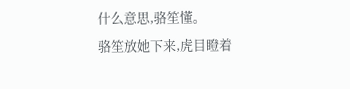什么意思,骆笙懂。
骆笙放她下来,虎目瞪着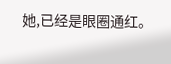她,已经是眼圈通红。